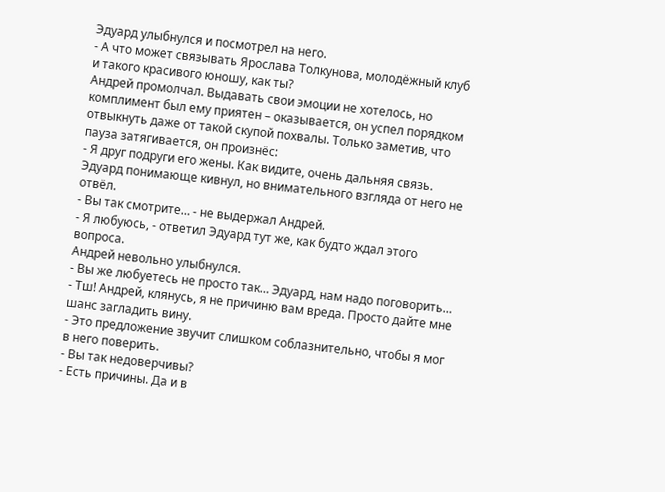Эдуард улыбнулся и посмотрел на него.
- А что может связывать Ярослава Толкунова, молодёжный клуб и такого красивого юношу, как ты?
Андрей промолчал. Выдавать свои эмоции не хотелось, но комплимент был ему приятен – оказывается, он успел порядком отвыкнуть даже от такой скупой похвалы. Только заметив, что пауза затягивается, он произнёс:
- Я друг подруги его жены. Как видите, очень дальняя связь.
Эдуард понимающе кивнул, но внимательного взгляда от него не отвёл.
- Вы так смотрите… - не выдержал Андрей.
- Я любуюсь, - ответил Эдуард тут же, как будто ждал этого вопроса.
Андрей невольно улыбнулся.
- Вы же любуетесь не просто так… Эдуард, нам надо поговорить…
- Тш! Андрей, клянусь, я не причиню вам вреда. Просто дайте мне шанс загладить вину.
- Это предложение звучит слишком соблазнительно, чтобы я мог в него поверить.
- Вы так недоверчивы?
- Есть причины. Да и в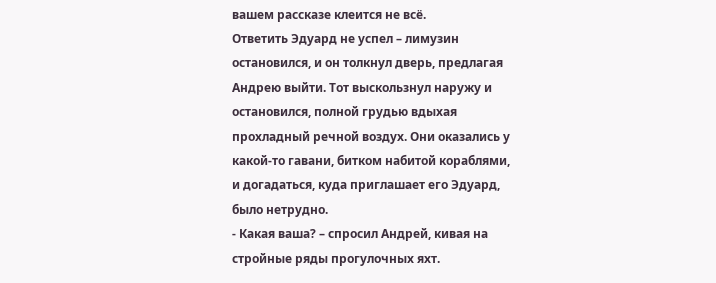вашем рассказе клеится не всё.
Ответить Эдуард не успел – лимузин остановился, и он толкнул дверь, предлагая Андрею выйти. Тот выскользнул наружу и остановился, полной грудью вдыхая прохладный речной воздух. Они оказались у какой-то гавани, битком набитой кораблями, и догадаться, куда приглашает его Эдуард, было нетрудно.
- Какая ваша? – спросил Андрей, кивая на стройные ряды прогулочных яхт.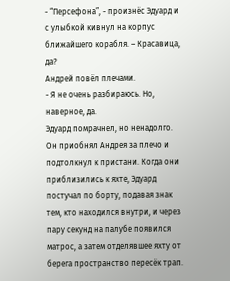- “Персефона”, - произнёс Эдуард и с улыбкой кивнул на корпус ближайшего корабля. – Красавица, да?
Андрей повёл плечами.
- Я не очень разбираюсь. Но, наверное, да.
Эдуард помрачнел, но ненадолго. Он приобнял Андрея за плечо и подтолкнул к пристани. Когда они приблизились к яхте, Эдуард постучал по борту, подавая знак тем, кто находился внутри, и через пару секунд на палубе появился матрос, а затем отделявшее яхту от берега пространство пересёк трап.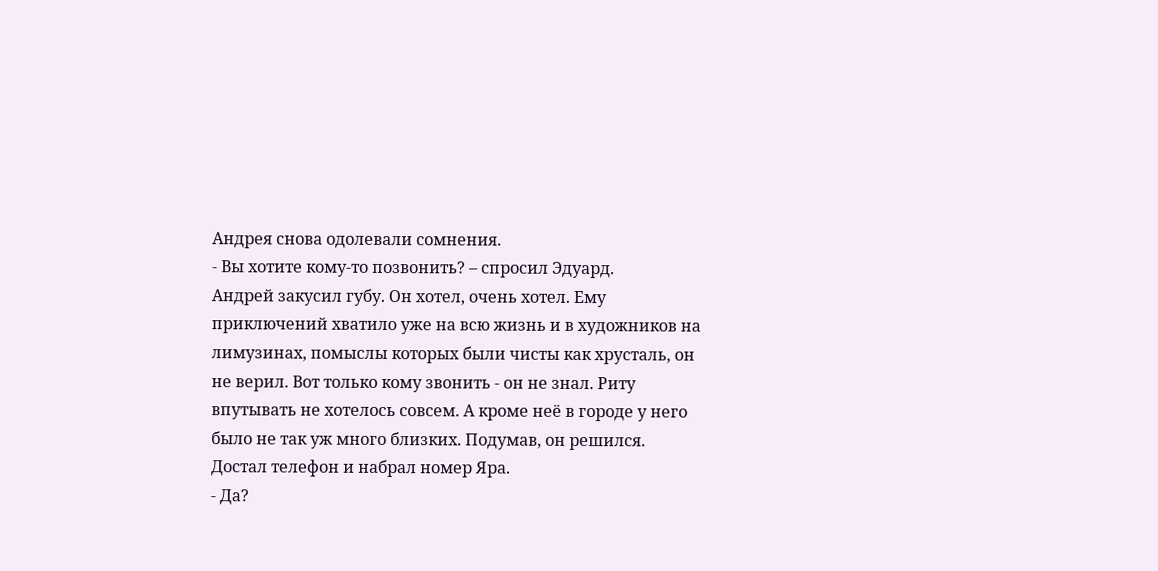Андрея снова одолевали сомнения.
- Вы хотите кому-то позвонить? – спросил Эдуард.
Андрей закусил губу. Он хотел, очень хотел. Ему приключений хватило уже на всю жизнь и в художников на лимузинах, помыслы которых были чисты как хрусталь, он не верил. Вот только кому звонить - он не знал. Риту впутывать не хотелось совсем. А кроме неё в городе у него было не так уж много близких. Подумав, он решился. Достал телефон и набрал номер Яра.
- Да?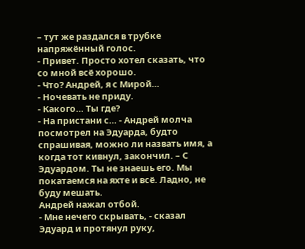– тут же раздался в трубке напряжённый голос.
- Привет. Просто хотел сказать, что со мной всё хорошо.
- Что? Андрей, я с Мирой…
- Ночевать не приду.
- Какого… Ты где?
- На пристани с… - Андрей молча посмотрел на Эдуарда, будто спрашивая, можно ли назвать имя, а когда тот кивнул, закончил. – С Эдуардом. Ты не знаешь его. Мы покатаемся на яхте и всё. Ладно, не буду мешать.
Андрей нажал отбой.
- Мне нечего скрывать, - сказал Эдуард и протянул руку,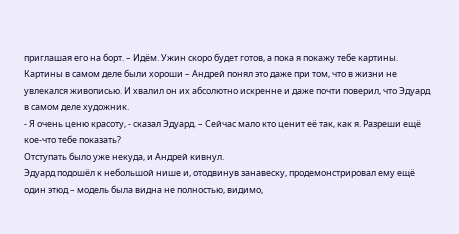приглашая его на борт. – Идём. Ужин скоро будет готов, а пока я покажу тебе картины.
Картины в самом деле были хороши – Андрей понял это даже при том, что в жизни не увлекался живописью. И хвалил он их абсолютно искренне и даже почти поверил, что Эдуард в самом деле художник.
- Я очень ценю красоту, - сказал Эдуард. – Сейчас мало кто ценит её так, как я. Разреши ещё кое-что тебе показать?
Отступать было уже некуда, и Андрей кивнул.
Эдуард подошёл к небольшой нише и, отодвинув занавеску, продемонстрировал ему ещё один этюд – модель была видна не полностью, видимо,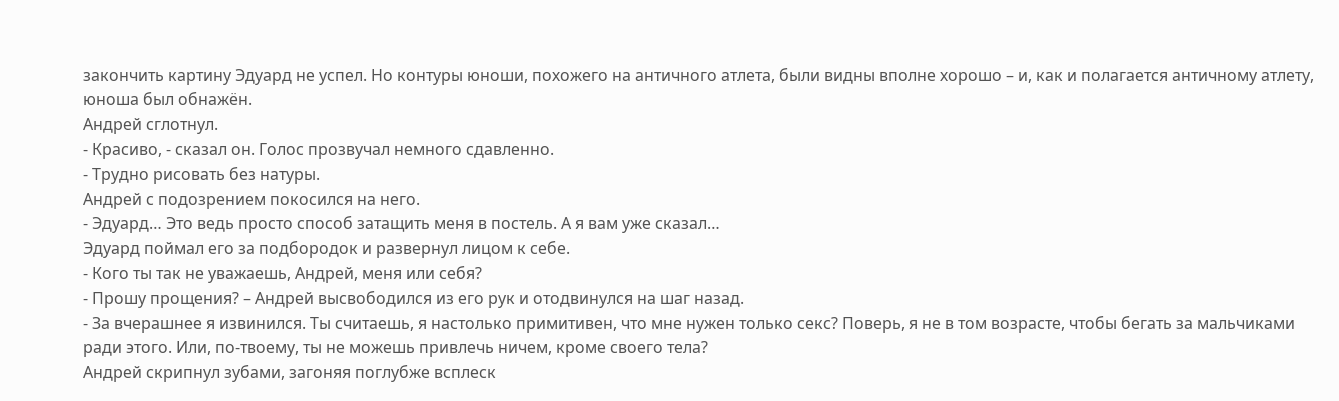закончить картину Эдуард не успел. Но контуры юноши, похожего на античного атлета, были видны вполне хорошо – и, как и полагается античному атлету, юноша был обнажён.
Андрей сглотнул.
- Красиво, - сказал он. Голос прозвучал немного сдавленно.
- Трудно рисовать без натуры.
Андрей с подозрением покосился на него.
- Эдуард… Это ведь просто способ затащить меня в постель. А я вам уже сказал…
Эдуард поймал его за подбородок и развернул лицом к себе.
- Кого ты так не уважаешь, Андрей, меня или себя?
- Прошу прощения? – Андрей высвободился из его рук и отодвинулся на шаг назад.
- За вчерашнее я извинился. Ты считаешь, я настолько примитивен, что мне нужен только секс? Поверь, я не в том возрасте, чтобы бегать за мальчиками ради этого. Или, по-твоему, ты не можешь привлечь ничем, кроме своего тела?
Андрей скрипнул зубами, загоняя поглубже всплеск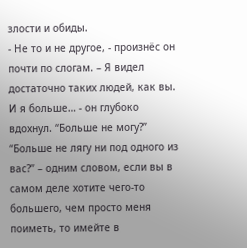злости и обиды.
- Не то и не другое, - произнёс он почти по слогам. – Я видел достаточно таких людей, как вы. И я больше… - он глубоко вдохнул. “Больше не могу?” “Больше не лягу ни под одного из вас?” – одним словом, если вы в самом деле хотите чего-то большего, чем просто меня поиметь, то имейте в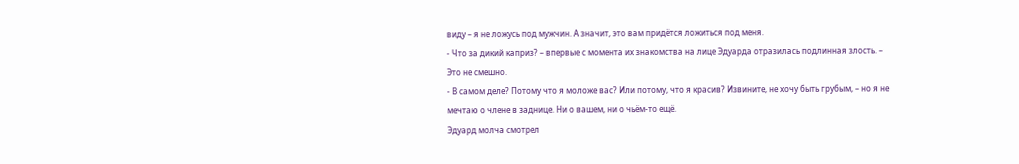виду – я не ложусь под мужчин. А значит, это вам придётся ложиться под меня.
- Что за дикий каприз? – впервые с момента их знакомства на лице Эдуарда отразилась подлинная злость. – Это не смешно.
- В самом деле? Потому что я моложе вас? Или потому, что я красив? Извините, не хочу быть грубым, – но я не мечтаю о члене в заднице. Ни о вашем, ни о чьём-то ещё.
Эдуард молча смотрел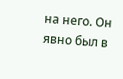на него. Он явно был в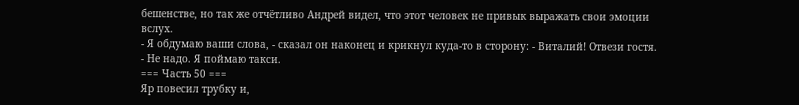бешенстве, но так же отчётливо Андрей видел, что этот человек не привык выражать свои эмоции вслух.
- Я обдумаю ваши слова, - сказал он наконец и крикнул куда-то в сторону: - Виталий! Отвези гостя.
- Не надо. Я поймаю такси.
=== Часть 50 ===
Яр повесил трубку и,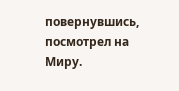повернувшись, посмотрел на Миру.